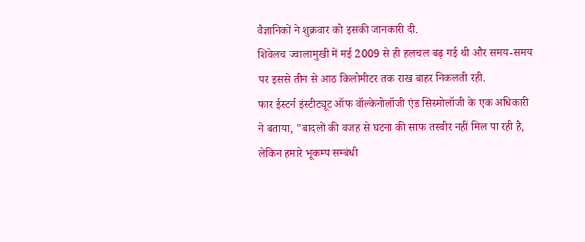वैज्ञानिकों ने शुक्रवार को इसकी जानकारी दी.
शिवेलच ज्वालामुखी में मई 2009 से ही हलचल बढ़ गई थी और समय-समय पर इससे तीन से आठ किलोमीटर तक राख बाहर निकलती रही.
फार ईस्टर्न इंस्टीट्यूट ऑफ वॉल्केनोलॉजी एंड सिस्मोलॉजी के एक अधिकारी ने बताया, "बादलों की वजह से घटना की साफ तस्वीर नहीं मिल पा रही है, लेकिन हमारे भूकम्प सम्बंधी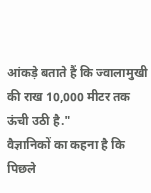आंकड़े बताते हैं कि ज्वालामुखी की राख 10,000 मीटर तक ऊंची उठी है."
वैज्ञानिकों का कहना है कि पिछले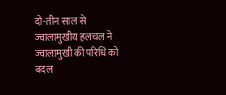दो-तीन साल से ज्वालामुखीय हलचल ने ज्वालामुखी की परिधि को बदल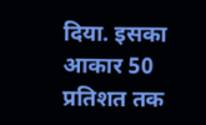दिया. इसका आकार 50 प्रतिशत तक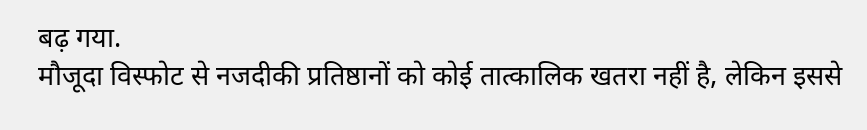बढ़ गया.
मौजूदा विस्फोट से नजदीकी प्रतिष्ठानों को कोई तात्कालिक खतरा नहीं है, लेकिन इससे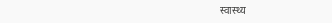स्वास्थ्य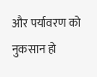और पर्यावरण को नुकसान हो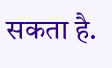सकता है.